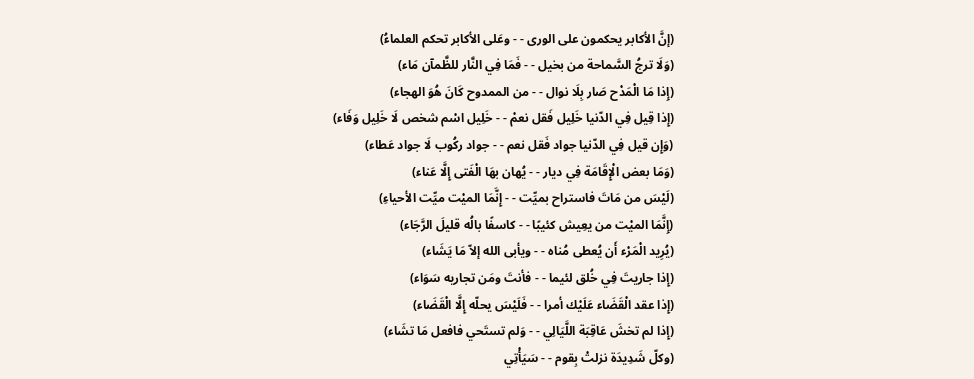(إنَّ الأكابر يحكمون على الورى - - وعَلى الأكابر تحكم العلماءُ)
(وَلَا ترجُ السَّماحة من بخيل - - فَمَا فِي النَّار للظَّمآن مَاء)
(إِذا مَا الْمَدْح صَار بِلَا نوال - - من الممدوح كَانَ هُوَ الهجاء)
(إِذا قِيل فِي الدّنيا خَلِيل فَقل نعمْ - - خَلِيل اسْم شخص لَا خَلِيل وَفَاء)
(وَإِن قيل فِي الدّنيا جواد فَقل نعم - - جواد ركُوب لَا جواد عَطاء)
(وَمَا بعض الْإِقَامَة فِي ديار - - يُهان بهَا الْفَتى إِلَّا عَناء)
(لَيْسَ من مَاتَ فاستراح بميِّت - - إِنَّمَا الميْت ميِّت الأحياءِ)
(إِنَّمَا الميْت من يعِيش كئيبًا - - كاسفًا بالُه قليلَ الرَّجَاء)
(يُرِيد الْمَرْء أَن يُعطى مُناه - - ويأبى الله إلاّ مَا يَشَاء)
(إِذا جاريتَ فِي خُلق لئيما - - فأنتَ ومَن تجاريه سَوَاء)
(إِذا عقد الْقَضَاء عَلَيْك أمرا - - فَلَيْسَ يحلّه إِلَّا الْقَضَاء)
(إِذا لم تخشَ عَاقِبَة اللَّيَالِي - - وَلم تستَحي فافعل مَا تشَاء)
(وكلّ شَدِيدَة نزلتْ بِقوم - - سَيَأْتِي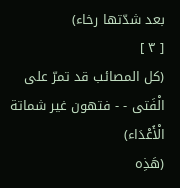بعد شدّتها رخاء)
[ ٣ ]
(كل المصائب قد تمرّ على الْفَتى - - فتهون غير شماتة الْأَعْدَاء)
(هَذِه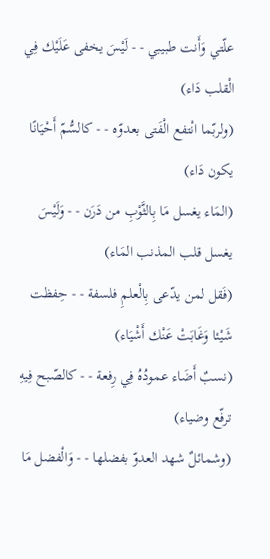علّتي وَأَنت طبيبي - - لَيْسَ يخفى عَلَيْك فِي الْقلب دَاء)
(ولربّما انْتفع الْفَتى بعدوّه - - كالسُّمّ أَحْيَانًا يكون دَاء)
(المَاء يغسل مَا بِالثَّوْبِ من دَرَن - - وَلَيْسَ يغسل قلب المذنب المَاء)
(فَقل لمن يدّعى بِالْعلمِ فلسفة - - حِفظت شَيْئا وَغَابَتْ عَنْك أَشْيَاء)
(نسبٌ أَضَاء عمودُهُ فِي رِفعة - - كالصّبح فِيهِ ترفّع وضياء)
(وشمائلٌ شهد العدوّ بفضلها - - وَالْفضل مَا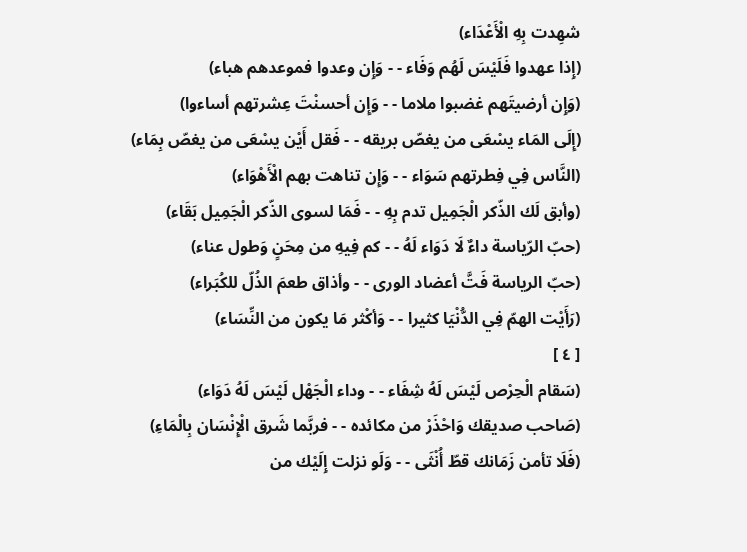شهِدت بِهِ الْأَعْدَاء)
(إِذا عهدوا فَلَيْسَ لَهُم وَفَاء - - وَإِن وعدوا فموعدهم هباء)
(وَإِن أرضيتَهم غضبوا ملاما - - وَإِن أحسنْتَ عِشرتهم أساءوا)
(إِلَى المَاء يسْعَى من يغصّ بريقه - - فَقل أَيْن يسْعَى من يغصّ بِمَاء)
(النَّاس فِي فِطرتهم سَوَاء - - وَإِن تناهت بهم الْأَهْوَاء)
(وأبق لَك الذّكر الْجَمِيل تدم بِهِ - - فَمَا لسوى الذّكر الْجَمِيل بَقَاء)
(حبّ الرّياسة داءٌ لَا دَوَاء لَهُ - - كم فِيهِ من مِحَنٍ وَطول عناء)
(حبّ الرياسة فَتَّ أعضاد الورى - - وأذاق طعمَ الذُلّ للكُبَراء)
(رَأَيْت الهمّ فِي الدُّنْيَا كثيرا - - وَأكْثر مَا يكون من النِّسَاء)
[ ٤ ]
(سَقام الْحِرْص لَيْسَ لَهُ شِفَاء - - وداء الْجَهْل لَيْسَ لَهُ دَوَاء)
(صَاحب صديقك وَاحْذَرْ من مكائده - - فربَّما شَرق الْإِنْسَان بِالْمَاءِ)
(فَلَا تأمن زَمَانك قطّ أُنْثَى - - وَلَو نزلت إِلَيْك من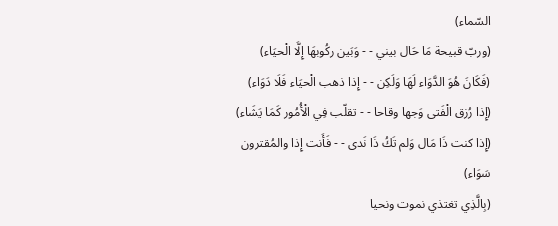السّماء)
(وربّ قبيحة مَا حَال بيني - - وَبَين ركُوبهَا إِلَّا الْحيَاء)
(فَكَانَ هُوَ الدَّوَاء لَهَا وَلَكِن - - إِذا ذهب الْحيَاء فَلَا دَوَاء)
(إِذا رُزق الْفَتى وَجها وقاحا - - تقلّب فِي الْأُمُور كَمَا يَشَاء)
(إِذا كنت ذَا مَال وَلم تَكُ ذَا نَدى - - فَأَنت إِذا والمُقترون سَوَاء)
(بِالَّذِي تغتذي نموت ونحيا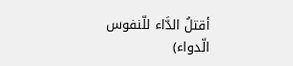أقتلُ الدَّاء للّنفوس الّدواء)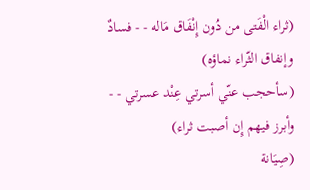(ثراء الْفَتى من دُون إِنْفَاق مَاله - - فسادٌ وإنفاق الثّراء نماؤه)
(سأحجب عنّي أسرتي عِنْد عسرتي - - وأبرز فيهم إِن أصبت ثراء)
(صِيَانة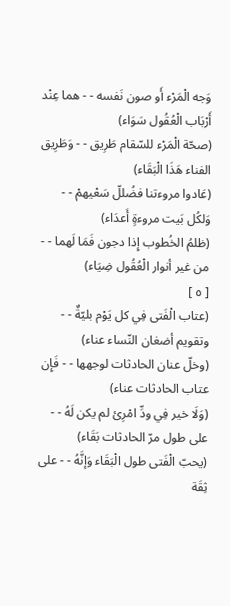وَجه الْمَرْء أَو صون نَفسه - - هما عِنْد أَرْبَاب الْعُقُول سَوَاء)
(صحّة الْمَرْء للسّقام طَرِيق - - وَطَرِيق الفناء هَذَا الْبَقَاء)
(عَادوا مروءتنا فضُللّ سَعْيهمْ - - وَلكُل بَيت مروءةٍ أَعدَاء)
(ظلمُ الخُطوب إِذا دجون فَمَا لَهما - - من غير أنوار الْعُقُول ضِيَاء)
[ ٥ ]
(عتاب الْفَتى فِي كل يَوْم بليّةٌ - - وتقويم أضغان النّساء عناء)
(وخلّ عنان الحادثات لوجهها - - فَإِن عتاب الحادثات عناء)
(وَلَا خير فِي ودِّ امْرِئ لم يكن لَهُ - - على طول مرّ الحادثات بَقَاء)
(يحبّ الْفَتى طول الْبَقَاء وَإنَّهُ - - على ثِقَة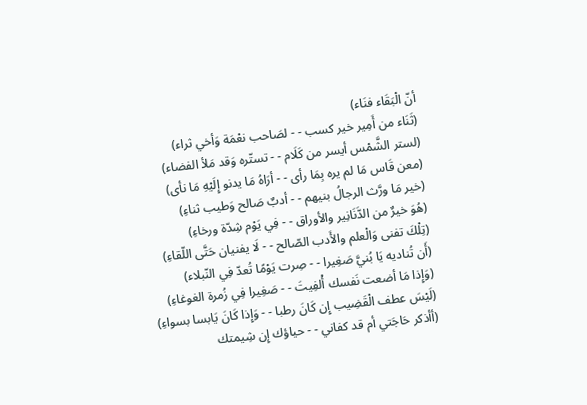أنّ الْبَقَاء فنَاء)
(ثَنَاء من أَمِير خير كسب - - لصَاحب نعْمَة وَأخي ثراء)
(لستر الشَّمْس أيسر من كَلَام - - تستّره وَقد مَلأ الفضاء)
(معن قَاس مَا لم يره بِمَا رأى - - أرَاهُ مَا يدنو إِلَيْهِ مَا نأى)
(خير مَا ورَّث الرجالُ بنيهم - - أدبٌ صَالح وَطيب ثناءِ)
(هُوَ خيرٌ من الدَّنَانِير والأوراق - - فِي يَوْم شِدّة ورخاءِ)
(تِلْكَ تفنى وَالْعلم والأَدب الصّالح - - لَا يفنيان حَتَّى اللّقاءِ)
(أَن تُناديه يَا بُنيَّ صَغِيرا - - صِرت يَوْمًا تُعدّ فِي النّبلاء)
(وَإِذا مَا أضعت نَفسك أْلفِيتَ - - صَغِيرا فِي زُمرة الغوغاءِ)
(لَيْسَ عطف الْقَضِيب إِن كَانَ رطبا - - وَإِذا كَانَ يَابسا بسواءِ)
(أأذكر حَاجَتي أم قد كفاني - - حياؤك إِن شِيمتك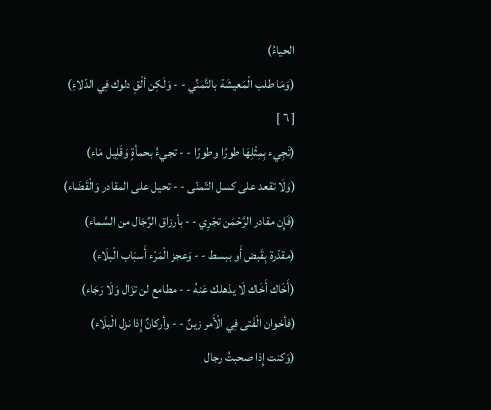الحياءُ)
(وَمَا طلب الْمَعيشَة بالتَّمنِّي - - وَلَكِن ألْقِ دلوك فِي الدّلاءِ)
[ ٦ ]
(تَجِيء بِمِثْلِهَا طورًا وطورًا - - تجيءُ بحمأةٍ وَقَلِيل مَاء)
(وَلَا تقعد على كسل التّمنّى - - تحيل على المقادر وَالْقَضَاء)
(فَإِن مقادر الرَّحْمَن تجْرِي - - بأرزاق الرِّجَال من السَّماء)
(مقدّرة بِقَبض أَو ببسط - - وَعجز الْمَرْء أَسبَاب الْبلَاء)
(أَخَاك أَخَاك لَا يذهلك عَنهُ - - مطامع لن تزَال وَلَا رَجَاء)
(فأخوان الْفَتى فِي الْأَمر زينٌ - - وأركانٌ إِذا نزل الْبلَاء)
(وَكنت إِذا صحبتُ رجال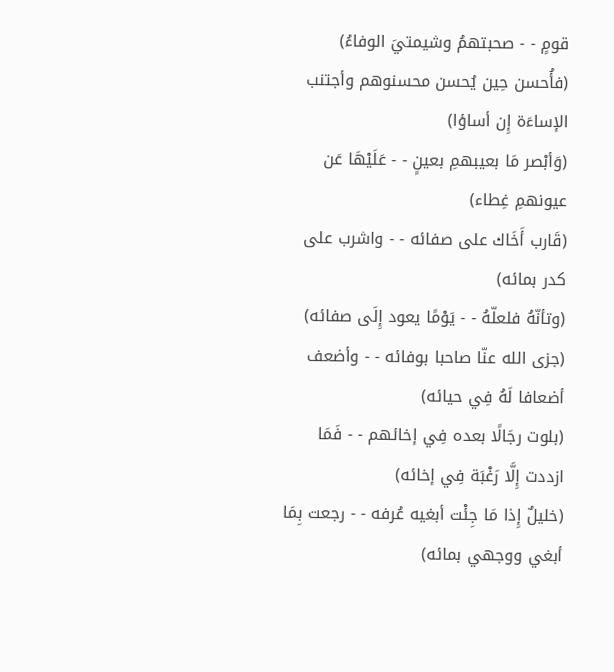قومٍ - - صحبتهمُ وشيمتيَ الوفاءُ)
(فأُحسن حِين يُحسن محسنوهم وأجتنب الإساءَة إِن أساؤا)
(وَأبْصر مَا بعيبهمِ بعينٍ - - عَلَيْهَا عَن عيونهمِ غِطاء)
(قَارب أَخَاك على صفائه - - واشرب على كدر بمائه)
(وتأنّهُ فلعلّهُ - - يَوْمًا يعود إِلَى صفائه)
(جزى الله عنّا صاحبا بوفائه - - وأضعف أضعافا لَهُ فِي حيائه)
(بلوت رجَالًا بعده فِي إخائهم - - فَمَا ازددت إِلَّا رَغْبَة فِي إخائه)
(خليلٌ إِذا مَا جِئْت أبغيه عُرفه - - رجعت بِمَا أبغي ووجهي بمائه)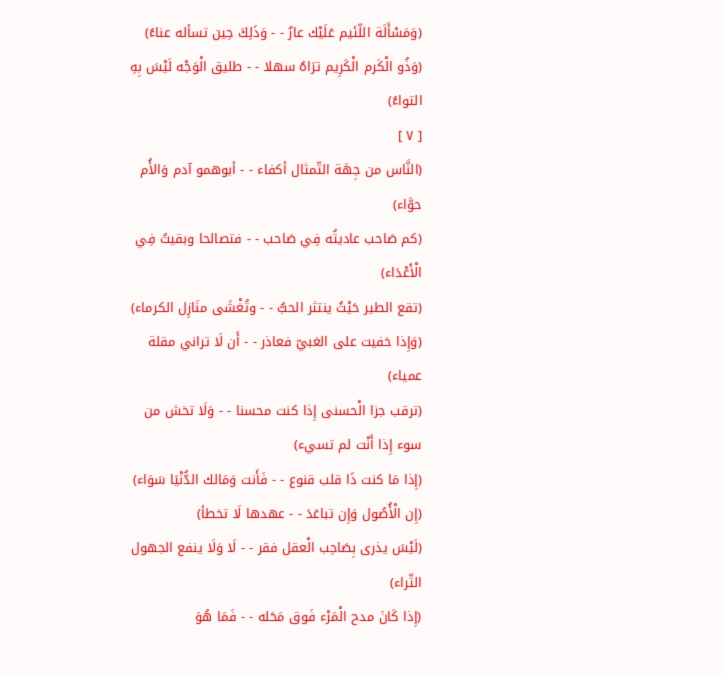(وَمَسْأَلَة اللّئيم عَلَيْك عارٌ - - وَذَلِكَ حِين تسأله عناءُ)
(وَذُو الْكَرم الْكَرِيم ترَاهُ سهلا - - طليق الْوَجْه لَيْسَ بِهِ التواءُ)
[ ٧ ]
(النَّاس من جِهَة التّمثال أكفاء - - أبوهمو آدم وَالأُم حوَّاء)
(كم صَاحب عاديتُه فِي صَاحب - - فتصالحا وبقيتُ فِي الْأَعْدَاء)
(تقع الطير حَيْثُ ينتثر الحبُّ - - وتُغْشَى منَازِل الكرماء)
(وَإِذا خفيت على الغبيّ فعاذر - - أَن لَا تراني مقلة عمياء)
(ترقب جزا الْحسنى إِذا كنت محسنا - - وَلَا تخش من سوء إِذا أَنْت لم تسيء)
(إِذا مَا كنت ذَا قلب قنوع - - فَأَنت وَمَالك الدُّنْيَا سَوَاء)
(إِن الْأُصُول وَإِن تباعَدَ - - عهدها لَا تخطأ)
(لَيْسَ يذرى بِصَاحِب الْعقل فقر - - لَا وَلَا ينفع الجهول الثّراء)
(إِذا كَانَ مدح الْمَرْء فَوق مَحَله - - فَمَا هُوَ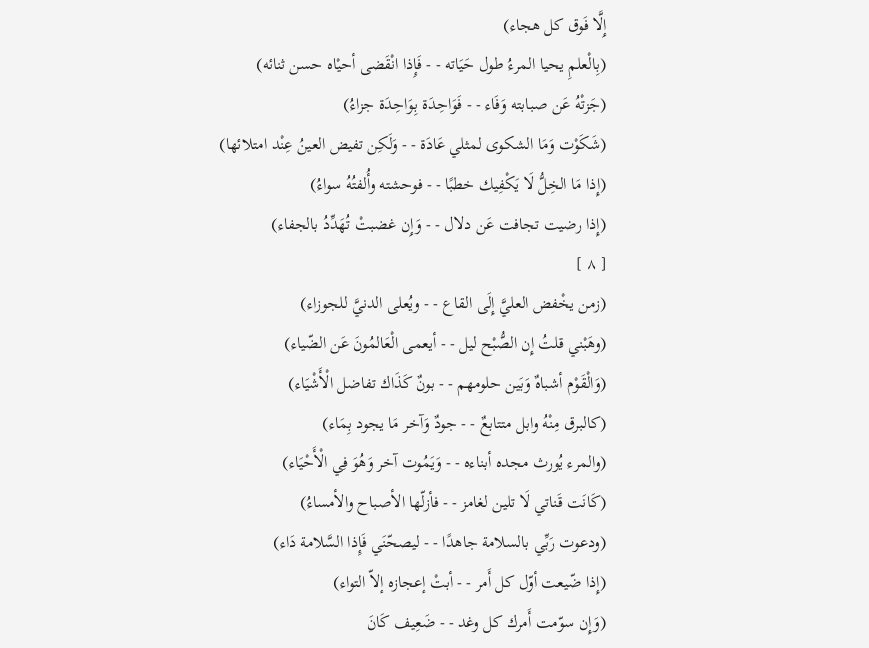إِلَّا فَوق كل هجاء)
(بِالْعلمِ يحيا المرءُ طول حَيَاته - - فَإِذا انْقَضى أحيْاه حسن ثنائه)
(جَزتْهُ عَن صبابته وَفَاء - - فَوَاحِدَة بِوَاحِدَة جزاءُ)
(شَكَوْت وَمَا الشكوى لمثلي عَادَة - - وَلَكِن تفيض العينُ عِنْد امتلائها)
(إِذا مَا الخِلُّ لَا يَكْفِيك خطبًا - - فوحشته وأُلفتُهُ سواءُ)
(إِذا رضيت تجافت عَن دلال - - وَإِن غضبتْ تُهَدِّدُ بالجفاء)
[ ٨ ]
(زمن يخْفض العليَّ إِلَى القاع - - ويُعلى الدنيَّ للجوزاء)
(وهَبْني قلتُ إِن الصُّبْح ليل - - أيعمى الْعَالمُونَ عَن الضّياء)
(وَالْقَوْم أشباهٌ وَبَين حلومهم - - بونٌ كَذَاك تفاضل الْأَشْيَاء)
(كالبرق مِنْهُ وابل متتابعٌ - - جودٌ وَآخر مَا يجود بِمَاء)
(والمرء يُورث مجده أبناءه - - وَيَمُوت آخر وَهُوَ فِي الْأَحْيَاء)
(كَانَت قَناتي لَا تلين لغامز - - فأزلّها الأصباح والأمساءُ)
(ودعوت رَبِّي بالسلامة جاهدًا - - ليصحّنَي فَإِذا السَّلامة دَاء)
(إِذا ضّيعت أوّل كل أَمر - - أبتْ إعجازه إلاّ التواء)
(وَإِن سوّمت أَمرك كل وغد - - ضَعِيف كَانَ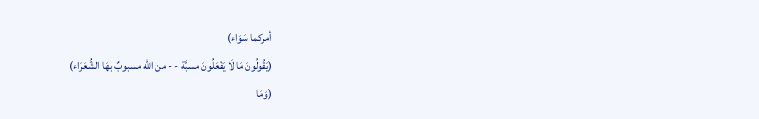أمركما سَوَاء)
(يَقُولُونَ مَا لَا يَفْعَلُونَ مسبَّة - - من الله مسبوبٌ بهَا الشُّعَرَاء)
(وَمَا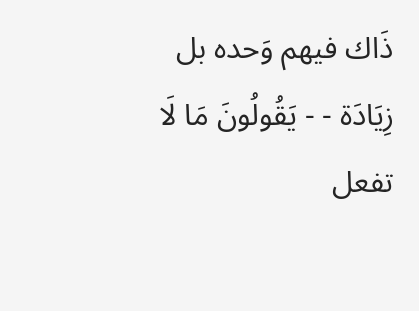ذَاك فيهم وَحده بل زِيَادَة - - يَقُولُونَ مَا لَا تفعل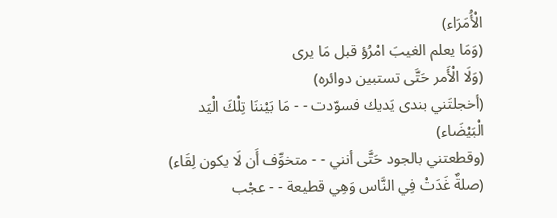الْأُمَرَاء)
(وَمَا يعلم الغيبَ امْرُؤ قبل مَا يرى
(وَلَا الْأَمر حَتَّى تستبين دوائره)
(أخجلتَني بندى يَديك فسوّدت - - مَا بَيْننَا تِلْكَ الْيَد الْبَيْضَاء)
(وقطعتني بالجود حَتَّى أنني - - متخوِّف أَن لَا يكون لِقَاء)
(صلةٌ غَدَتْ فِي النَّاس وَهِي قطيعة - - عجْب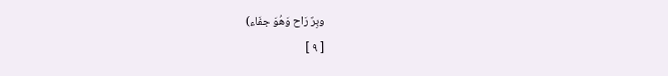وبِرٌ رَاح وَهُوَ جفَاء)
[ ٩ ]